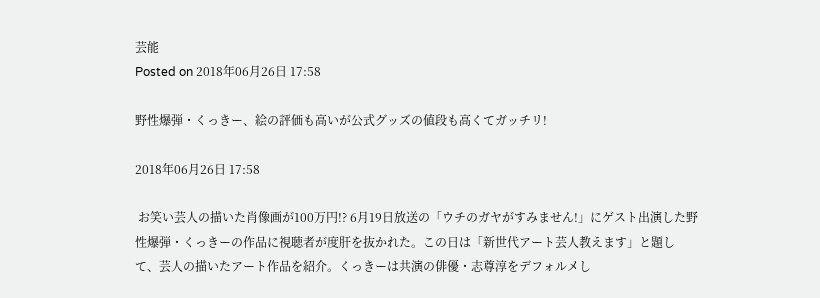芸能
Posted on 2018年06月26日 17:58

野性爆弾・くっきー、絵の評価も高いが公式グッズの値段も高くてガッチリ!

2018年06月26日 17:58

 お笑い芸人の描いた肖像画が100万円!? 6月19日放送の「ウチのガヤがすみません!」にゲスト出演した野性爆弾・くっきーの作品に視聴者が度肝を抜かれた。この日は「新世代アート芸人教えます」と題して、芸人の描いたアート作品を紹介。くっきーは共演の俳優・志尊淳をデフォルメし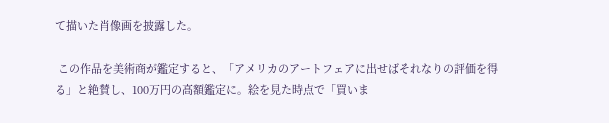て描いた肖像画を披露した。

 この作品を美術商が鑑定すると、「アメリカのアートフェアに出せばそれなりの評価を得る」と絶賛し、100万円の高額鑑定に。絵を見た時点で「買いま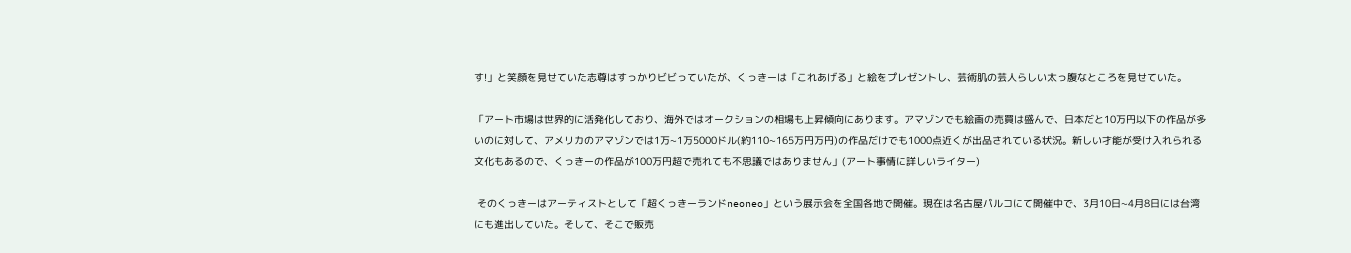す!」と笑顔を見せていた志尊はすっかりビビっていたが、くっきーは「これあげる」と絵をプレゼントし、芸術肌の芸人らしい太っ腹なところを見せていた。

「アート市場は世界的に活発化しており、海外ではオークションの相場も上昇傾向にあります。アマゾンでも絵画の売買は盛んで、日本だと10万円以下の作品が多いのに対して、アメリカのアマゾンでは1万~1万5000ドル(約110~165万円万円)の作品だけでも1000点近くが出品されている状況。新しい才能が受け入れられる文化もあるので、くっきーの作品が100万円超で売れても不思議ではありません」(アート事情に詳しいライター)

 そのくっきーはアーティストとして「超くっきーランドneoneo」という展示会を全国各地で開催。現在は名古屋パルコにて開催中で、3月10日~4月8日には台湾にも進出していた。そして、そこで販売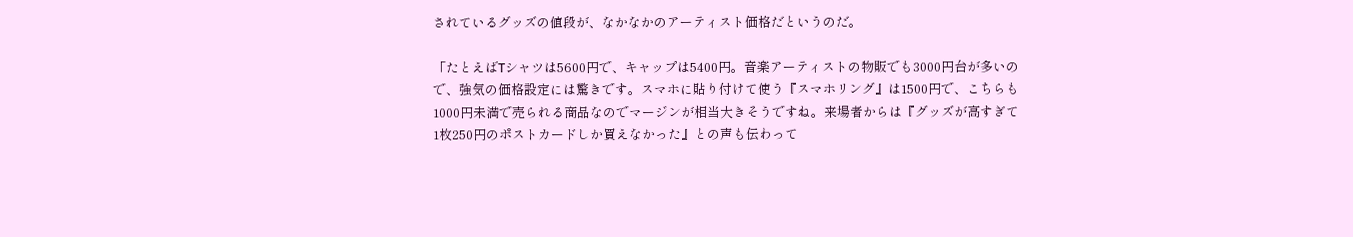されているグッズの値段が、なかなかのアーティスト価格だというのだ。

「たとえばTシャツは5600円で、キャップは5400円。音楽アーティストの物販でも3000円台が多いので、強気の価格設定には驚きです。スマホに貼り付けて使う『スマホリング』は1500円で、こちらも1000円未満で売られる商品なのでマージンが相当大きそうですね。来場者からは『グッズが高すぎて1枚250円のポストカードしか買えなかった』との声も伝わって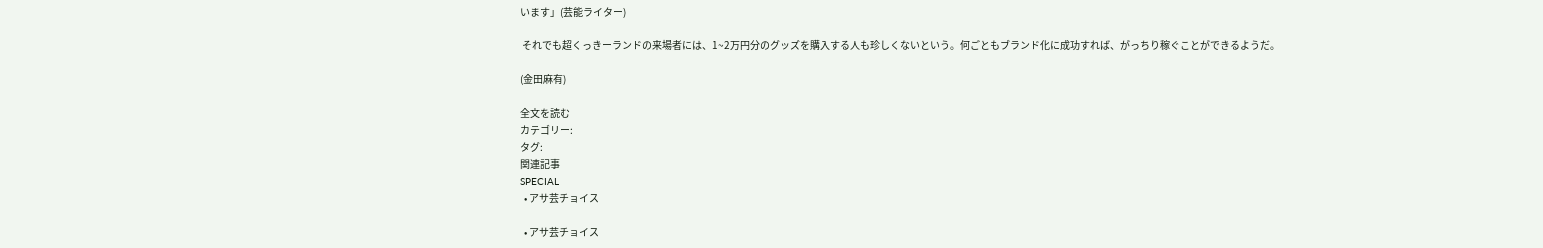います」(芸能ライター)

 それでも超くっきーランドの来場者には、1~2万円分のグッズを購入する人も珍しくないという。何ごともブランド化に成功すれば、がっちり稼ぐことができるようだ。

(金田麻有)

全文を読む
カテゴリー:
タグ:
関連記事
SPECIAL
  • アサ芸チョイス

  • アサ芸チョイス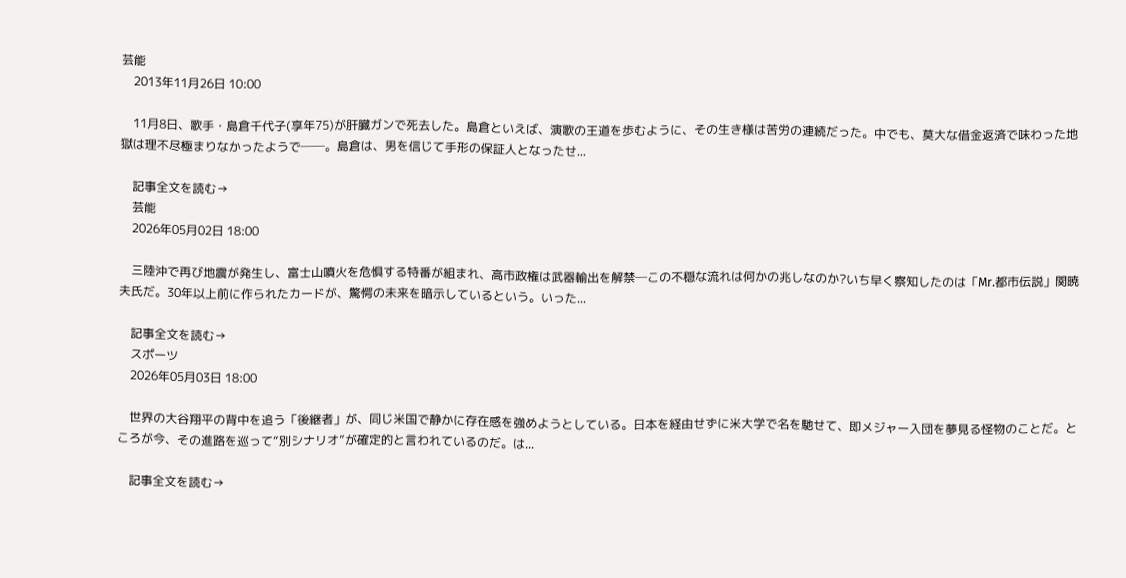芸能
    2013年11月26日 10:00

    11月8日、歌手・島倉千代子(享年75)が肝臓ガンで死去した。島倉といえば、演歌の王道を歩むように、その生き様は苦労の連続だった。中でも、莫大な借金返済で味わった地獄は理不尽極まりなかったようで──。島倉は、男を信じて手形の保証人となったせ...

    記事全文を読む→
    芸能
    2026年05月02日 18:00

    三陸沖で再び地震が発生し、富士山噴火を危惧する特番が組まれ、高市政権は武器輸出を解禁─この不穏な流れは何かの兆しなのか?いち早く察知したのは「Mr.都市伝説」関暁夫氏だ。30年以上前に作られたカードが、驚愕の未来を暗示しているという。いった...

    記事全文を読む→
    スポーツ
    2026年05月03日 18:00

    世界の大谷翔平の背中を追う「後継者」が、同じ米国で静かに存在感を強めようとしている。日本を経由せずに米大学で名を馳せて、即メジャー入団を夢見る怪物のことだ。ところが今、その進路を巡って“別シナリオ”が確定的と言われているのだ。は...

    記事全文を読む→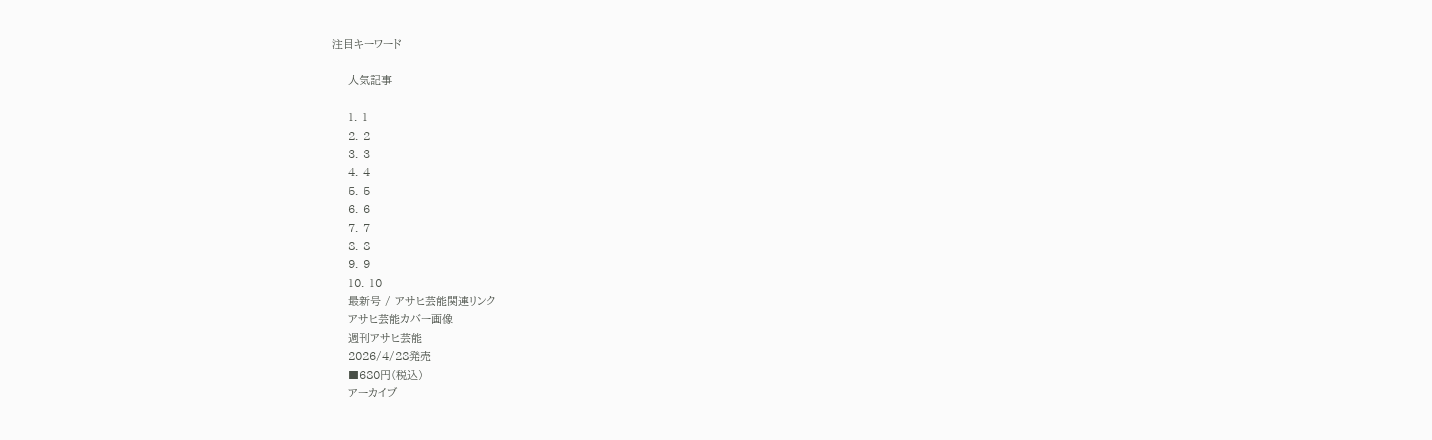注目キーワード

    人気記事

    1. 1
    2. 2
    3. 3
    4. 4
    5. 5
    6. 6
    7. 7
    8. 8
    9. 9
    10. 10
    最新号 / アサヒ芸能関連リンク
    アサヒ芸能カバー画像
    週刊アサヒ芸能
    2026/4/28発売
    ■680円(税込)
    アーカイブ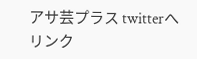アサ芸プラス twitterへリンク